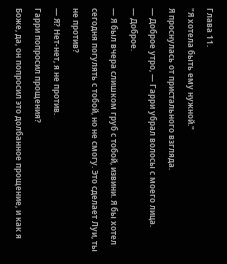Глава 11.
"Я хотела быть ему нужной."
Я проснулась от пристального взгляда.
— Доброе утро, — Гарри убрал волосы с моего лица.
— Доброе.
— Я был вчера слишком груб с тобой, извини. Я бы хотел сегодня погулять с тобой, но не смогу. Это сделает Луи, ты не против?
— Я? Нет-нет, я не против.
Гарри попросил прощения?
Боже, да, он попросил это долбанное прощение, и как я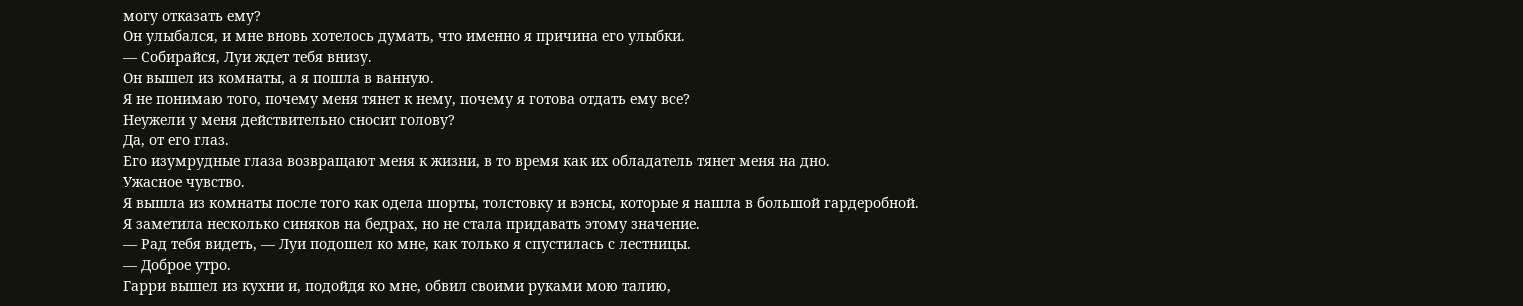могу отказать ему?
Он улыбался, и мне вновь хотелось думать, что именно я причина его улыбки.
— Собирайся, Луи ждет тебя внизу.
Он вышел из комнаты, а я пошла в ванную.
Я не понимаю того, почему меня тянет к нему, почему я готова отдать ему все?
Неужели у меня действительно сносит голову?
Да, от его глаз.
Его изумрудные глаза возвращают меня к жизни, в то время как их обладатель тянет меня на дно.
Ужасное чувство.
Я вышла из комнаты после того как одела шорты, толстовку и вэнсы, которые я нашла в большой гардеробной.
Я заметила несколько синяков на бедрах, но не стала придавать этому значение.
— Рад тебя видеть, — Луи подошел ко мне, как только я спустилась с лестницы.
— Доброе утро.
Гарри вышел из кухни и, подойдя ко мне, обвил своими руками мою талию,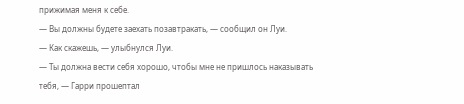прижимая меня к себе.
— Вы должны будете заехать позавтракать, — сообщил он Луи.
— Как скажешь, — улыбнулся Луи.
— Ты должна вести себя хорошо, чтобы мне не пришлось наказывать тебя, — Гарри прошептал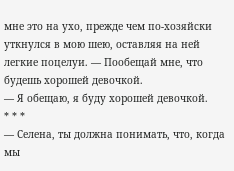мне это на ухо, прежде чем по-хозяйски уткнулся в мою шею, оставляя на ней легкие поцелуи. — Пообещай мне, что будешь хорошей девочкой.
— Я обещаю, я буду хорошей девочкой.
* * *
— Селена, ты должна понимать, что, когда мы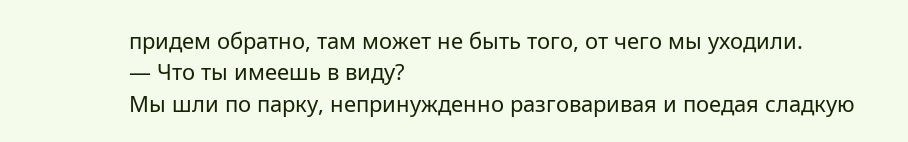придем обратно, там может не быть того, от чего мы уходили.
— Что ты имеешь в виду?
Мы шли по парку, непринужденно разговаривая и поедая сладкую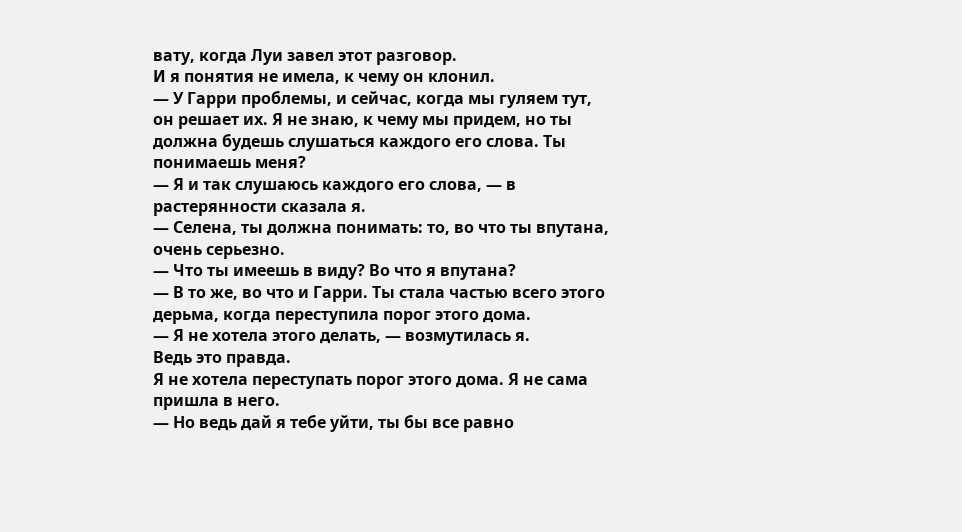вату, когда Луи завел этот разговор.
И я понятия не имела, к чему он клонил.
— У Гарри проблемы, и сейчас, когда мы гуляем тут, он решает их. Я не знаю, к чему мы придем, но ты должна будешь слушаться каждого его слова. Ты понимаешь меня?
— Я и так слушаюсь каждого его слова, — в растерянности сказала я.
— Селена, ты должна понимать: то, во что ты впутана, очень серьезно.
— Что ты имеешь в виду? Во что я впутана?
— В то же, во что и Гарри. Ты стала частью всего этого дерьма, когда переступила порог этого дома.
— Я не хотела этого делать, — возмутилась я.
Ведь это правда.
Я не хотела переступать порог этого дома. Я не сама пришла в него.
— Но ведь дай я тебе уйти, ты бы все равно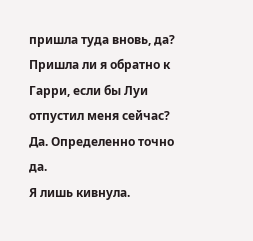пришла туда вновь, да?
Пришла ли я обратно к Гарри, если бы Луи отпустил меня сейчас?
Да. Определенно точно да.
Я лишь кивнула.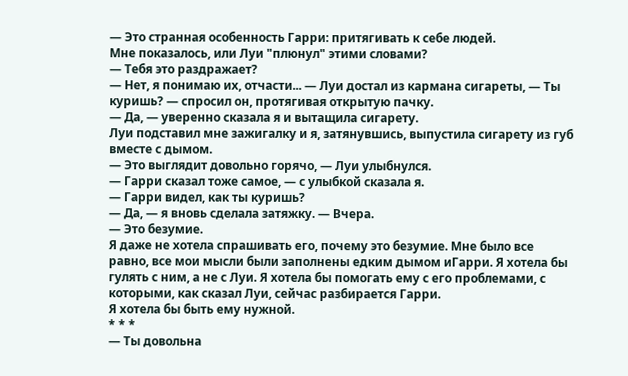— Это странная особенность Гарри: притягивать к себе людей.
Мне показалось, или Луи "плюнул" этими словами?
— Тебя это раздражает?
— Нет, я понимаю их, отчасти... — Луи достал из кармана сигареты, — Ты куришь? — спросил он, протягивая открытую пачку.
— Да, — уверенно сказала я и вытащила сигарету.
Луи подставил мне зажигалку и я, затянувшись, выпустила сигарету из губ вместе с дымом.
— Это выглядит довольно горячо, — Луи улыбнулся.
— Гарри сказал тоже самое, — с улыбкой сказала я.
— Гарри видел, как ты куришь?
— Да, — я вновь сделала затяжку. — Вчера.
— Это безумие.
Я даже не хотела спрашивать его, почему это безумие. Мне было все равно, все мои мысли были заполнены едким дымом иГарри. Я хотела бы гулять с ним, а не с Луи. Я хотела бы помогать ему с его проблемами, с которыми, как сказал Луи, сейчас разбирается Гарри.
Я хотела бы быть ему нужной.
* * *
— Ты довольна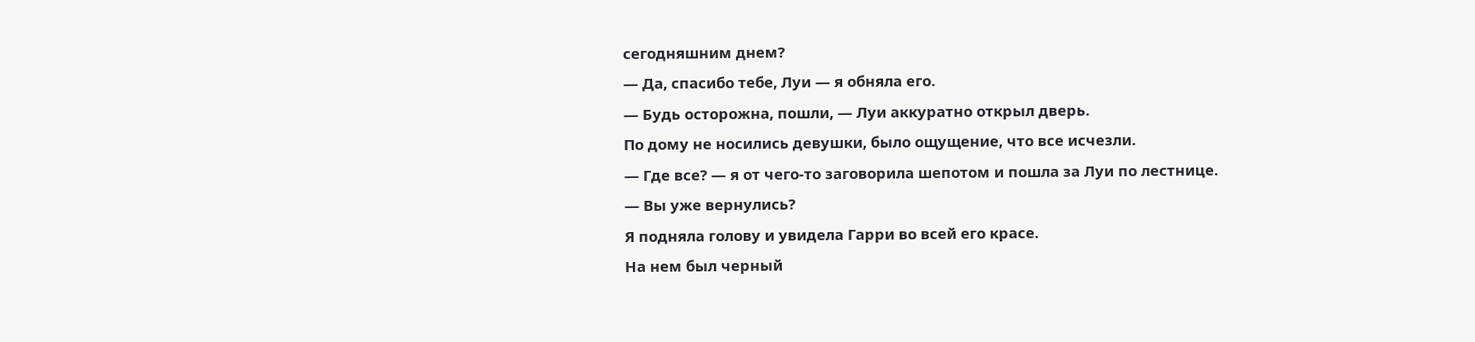сегодняшним днем?
— Да, спасибо тебе, Луи — я обняла его.
— Будь осторожна, пошли, — Луи аккуратно открыл дверь.
По дому не носились девушки, было ощущение, что все исчезли.
— Где все? — я от чего-то заговорила шепотом и пошла за Луи по лестнице.
— Вы уже вернулись?
Я подняла голову и увидела Гарри во всей его красе.
На нем был черный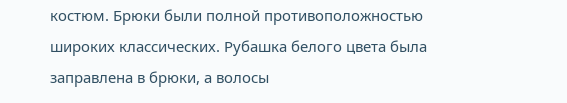костюм. Брюки были полной противоположностью широких классических. Рубашка белого цвета была заправлена в брюки, а волосы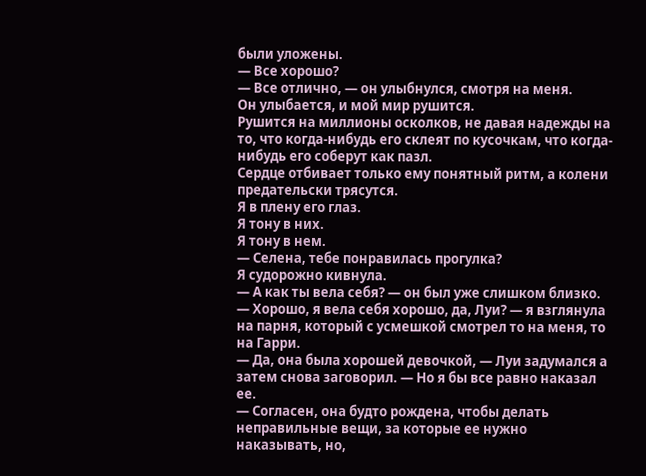были уложены.
— Все хорошо?
— Все отлично, — он улыбнулся, смотря на меня.
Он улыбается, и мой мир рушится.
Рушится на миллионы осколков, не давая надежды на то, что когда-нибудь его склеят по кусочкам, что когда-нибудь его соберут как пазл.
Сердце отбивает только ему понятный ритм, а колени предательски трясутся.
Я в плену его глаз.
Я тону в них.
Я тону в нем.
— Селена, тебе понравилась прогулка?
Я судорожно кивнула.
— А как ты вела себя? — он был уже слишком близко.
— Хорошо, я вела себя хорошо, да, Луи? — я взглянула на парня, который с усмешкой смотрел то на меня, то на Гарри.
— Да, она была хорошей девочкой, — Луи задумался а затем снова заговорил. — Но я бы все равно наказал ее.
— Согласен, она будто рождена, чтобы делать неправильные вещи, за которые ее нужно наказывать, но,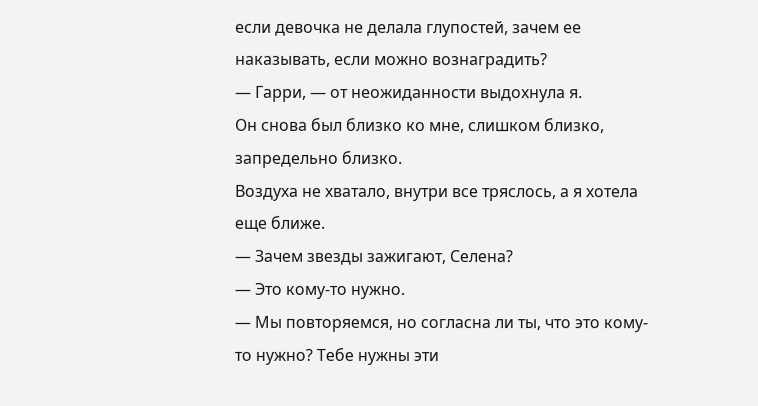если девочка не делала глупостей, зачем ее наказывать, если можно вознаградить?
— Гарри, — от неожиданности выдохнула я.
Он снова был близко ко мне, слишком близко, запредельно близко.
Воздуха не хватало, внутри все тряслось, а я хотела еще ближе.
— Зачем звезды зажигают, Селена?
— Это кому-то нужно.
— Мы повторяемся, но согласна ли ты, что это кому-то нужно? Тебе нужны эти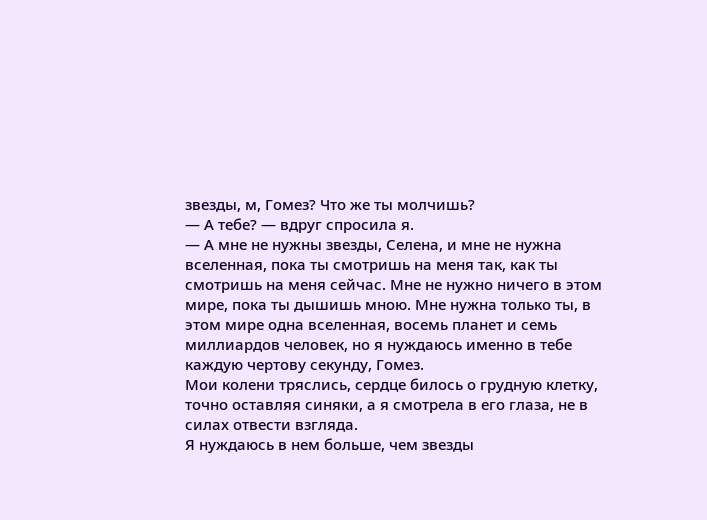звезды, м, Гомез? Что же ты молчишь?
— А тебе? — вдруг спросила я.
— А мне не нужны звезды, Селена, и мне не нужна вселенная, пока ты смотришь на меня так, как ты смотришь на меня сейчас. Мне не нужно ничего в этом мире, пока ты дышишь мною. Мне нужна только ты, в этом мире одна вселенная, восемь планет и семь миллиардов человек, но я нуждаюсь именно в тебе каждую чертову секунду, Гомез.
Мои колени тряслись, сердце билось о грудную клетку, точно оставляя синяки, а я смотрела в его глаза, не в силах отвести взгляда.
Я нуждаюсь в нем больше, чем звезды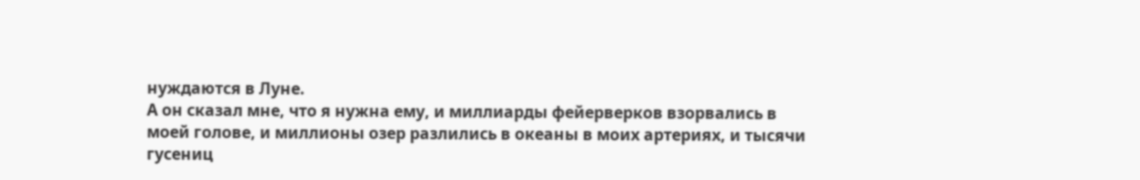нуждаются в Луне.
А он сказал мне, что я нужна ему, и миллиарды фейерверков взорвались в моей голове, и миллионы озер разлились в океаны в моих артериях, и тысячи гусениц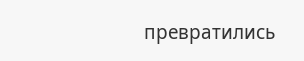превратились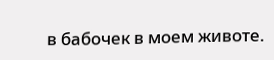в бабочек в моем животе.